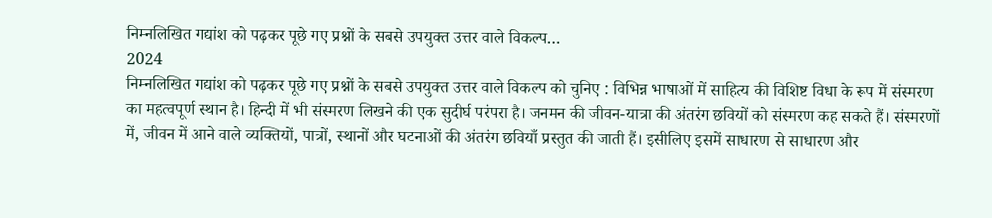निम्नलिखित गद्यांश को पढ़कर पूछे गए प्रश्नों के सबसे उपयुक्त उत्तर वाले विकल्प…
2024
निम्नलिखित गद्यांश को पढ़कर पूछे गए प्रश्नों के सबसे उपयुक्त उत्तर वाले विकल्प को चुनिए : विभिन्न भाषाओं में साहित्य की विशिष्ट विधा के रूप में संस्मरण का महत्वपूर्ण स्थान है। हिन्दी में भी संस्मरण लिखने की एक सुदीर्घ परंपरा है। जनमन की जीवन-यात्रा की अंतरंग छवियों को संस्मरण कह सकते हैं। संस्मरणों में, जीवन में आने वाले व्यक्तियों, पात्रों, स्थानों और घटनाओं की अंतरंग छवियाँ प्रस्तुत की जाती हैं। इसीलिए इसमें साधारण से साधारण और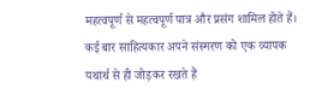महत्वपूर्ण से महत्वपूर्ण पात्र और प्रसंग शामिल होते हैं। कई बार साहित्यकार अपने संस्मरण को एक व्यापक यथार्थ से ही जोड़कर रखते हैं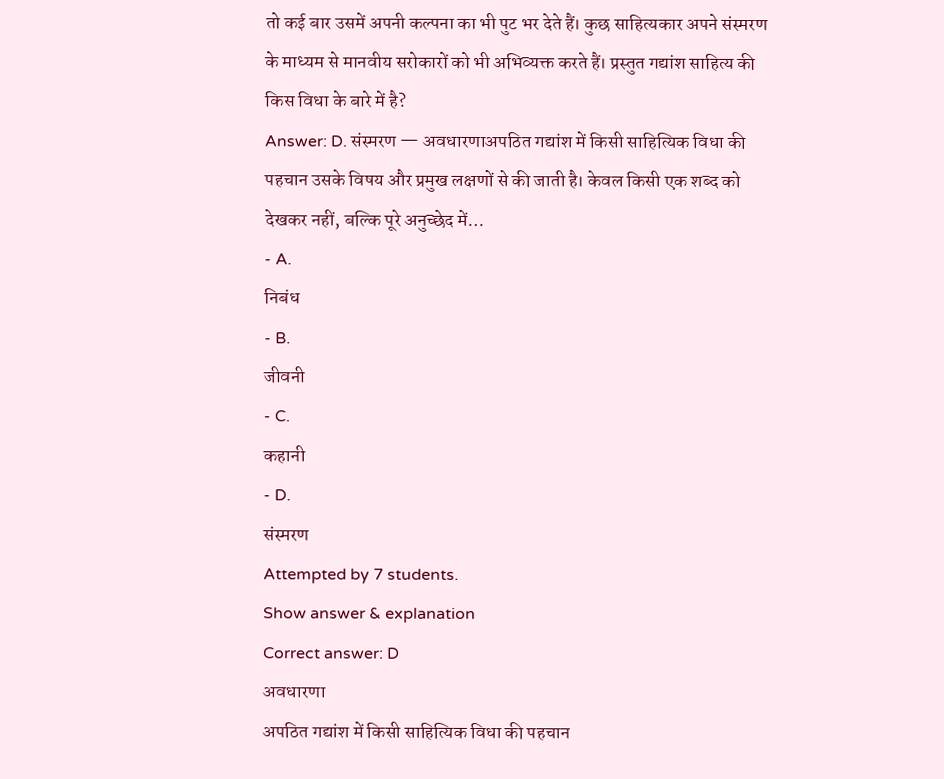तो कई बार उसमें अपनी कल्पना का भी पुट भर देते हैं। कुछ साहित्यकार अपने संस्मरण के माध्यम से मानवीय सरोकारों को भी अभिव्यक्त करते हैं। प्रस्तुत गद्यांश साहित्य की किस विधा के बारे में है?
Answer: D. संस्मरण — अवधारणाअपठित गद्यांश में किसी साहित्यिक विधा की पहचान उसके विषय और प्रमुख लक्षणों से की जाती है। केवल किसी एक शब्द को देखकर नहीं, बल्कि पूरे अनुच्छेद में…
- A.
निबंध
- B.
जीवनी
- C.
कहानी
- D.
संस्मरण
Attempted by 7 students.
Show answer & explanation
Correct answer: D
अवधारणा
अपठित गद्यांश में किसी साहित्यिक विधा की पहचान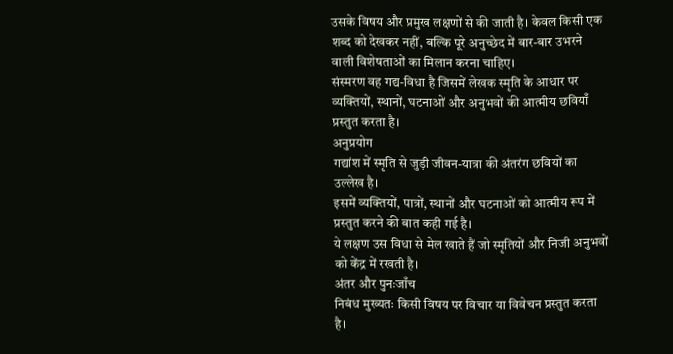उसके विषय और प्रमुख लक्षणों से की जाती है। केवल किसी एक शब्द को देखकर नहीं, बल्कि पूरे अनुच्छेद में बार-बार उभरने वाली विशेषताओं का मिलान करना चाहिए।
संस्मरण वह गद्य-विधा है जिसमें लेखक स्मृति के आधार पर व्यक्तियों, स्थानों, घटनाओं और अनुभवों की आत्मीय छवियाँ प्रस्तुत करता है।
अनुप्रयोग
गद्यांश में स्मृति से जुड़ी जीवन-यात्रा की अंतरंग छवियों का उल्लेख है।
इसमें व्यक्तियों, पात्रों, स्थानों और घटनाओं को आत्मीय रूप में प्रस्तुत करने की बात कही गई है।
ये लक्षण उस विधा से मेल खाते हैं जो स्मृतियों और निजी अनुभवों को केंद्र में रखती है।
अंतर और पुनःजाँच
निबंध मुख्यतः किसी विषय पर विचार या विवेचन प्रस्तुत करता है।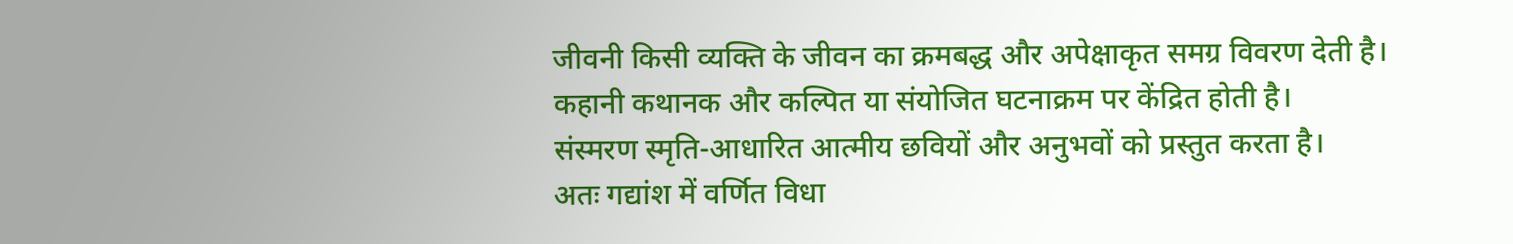जीवनी किसी व्यक्ति के जीवन का क्रमबद्ध और अपेक्षाकृत समग्र विवरण देती है।
कहानी कथानक और कल्पित या संयोजित घटनाक्रम पर केंद्रित होती है।
संस्मरण स्मृति-आधारित आत्मीय छवियों और अनुभवों को प्रस्तुत करता है।
अतः गद्यांश में वर्णित विधा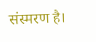संस्मरण है।